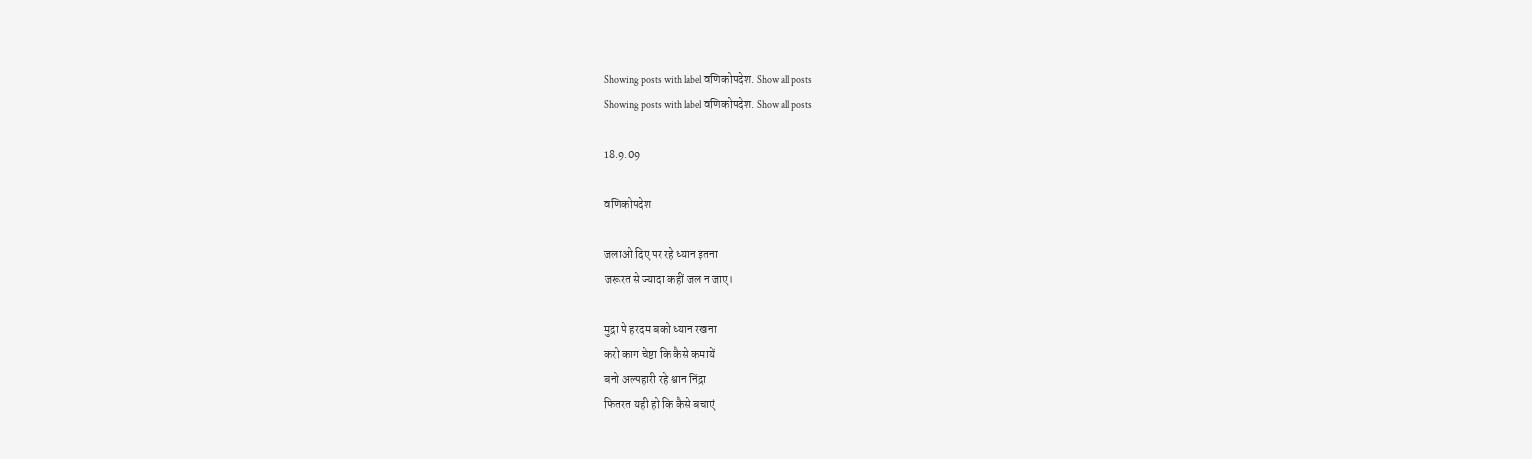Showing posts with label वणिकोपदेश. Show all posts
Showing posts with label वणिकोपदेश. Show all posts

18.9.09

वणिकोपदेश

जलाओ दिए पर रहे ध्यान इतना
जरूरत से ज्यादा कहीं जल न जाए।

मुद्रा पे हरदम बको ध्यान रखना
करो काग चेष्टा कि कैसे कमायें
बनो अल्पहारी रहे श्वान निंद्रा
फितरत यही हो कि कैसे बचाएं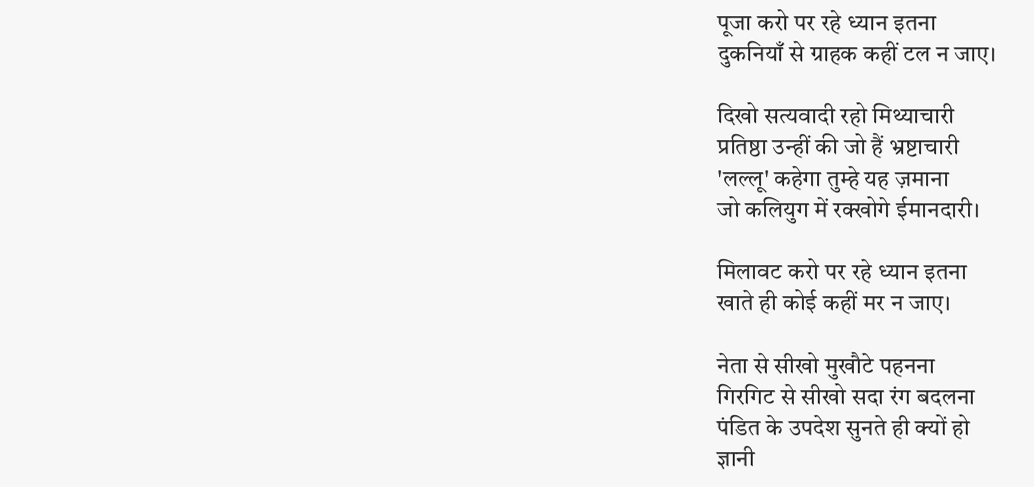पूजा करो पर रहे ध्यान इतना
दुकनियाँ से ग्राहक कहीं टल न जाए।

दिखो सत्यवादी रहो मिथ्याचारी
प्रतिष्ठा उन्हीं की जो हैं भ्रष्टाचारी
'लल्लू' कहेगा तुम्हे यह ज़माना
जो कलियुग में रक्खोगे ईमानदारी।

मिलावट करो पर रहे ध्यान इतना
खाते ही कोई कहीं मर न जाए।

नेता से सीखो मुखौटे पहनना
गिरगिट से सीखो सदा रंग बदलना
पंडित के उपदेश सुनते ही क्यों हो
ज्ञानी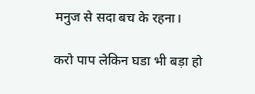मनुज से सदा बच के रहना।

करो पाप लेकिन घडा भी बड़ा हो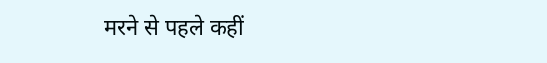मरने से पहले कहीं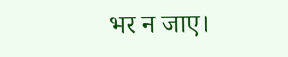भर न जाए।